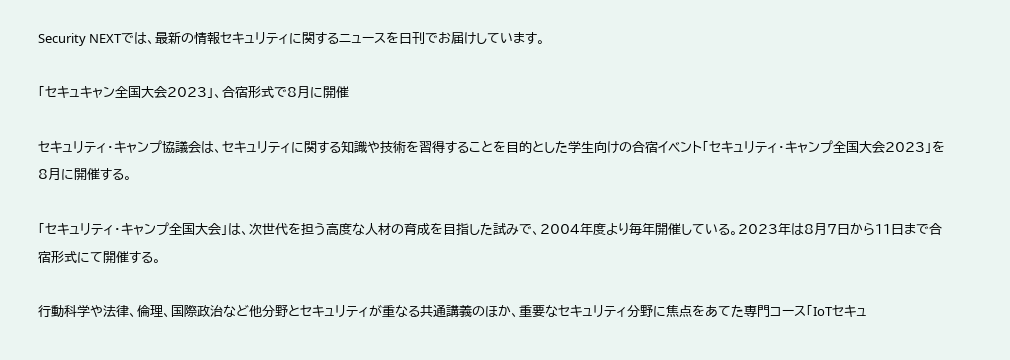Security NEXTでは、最新の情報セキュリティに関するニュースを日刊でお届けしています。

「セキュキャン全国大会2023」、合宿形式で8月に開催

セキュリティ・キャンプ協議会は、セキュリティに関する知識や技術を習得することを目的とした学生向けの合宿イベント「セキュリティ・キャンプ全国大会2023」を8月に開催する。

「セキュリティ・キャンプ全国大会」は、次世代を担う高度な人材の育成を目指した試みで、2004年度より毎年開催している。2023年は8月7日から11日まで合宿形式にて開催する。

行動科学や法律、倫理、国際政治など他分野とセキュリティが重なる共通講義のほか、重要なセキュリティ分野に焦点をあてた専門コース「IoTセキュ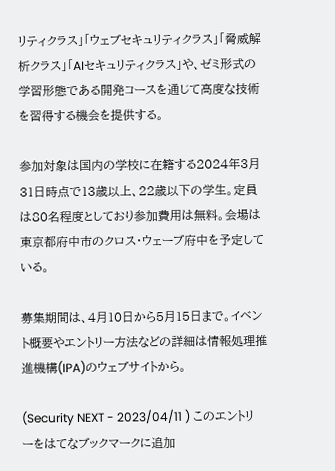リティクラス」「ウェブセキュリティクラス」「脅威解析クラス」「AIセキュリティクラス」や、ゼミ形式の学習形態である開発コースを通じて高度な技術を習得する機会を提供する。

参加対象は国内の学校に在籍する2024年3月31日時点で13歳以上、22歳以下の学生。定員は80名程度としており参加費用は無料。会場は東京都府中市のクロス・ウェーブ府中を予定している。

募集期間は、4月10日から5月15日まで。イベント概要やエントリー方法などの詳細は情報処理推進機構(IPA)のウェブサイトから。

(Security NEXT - 2023/04/11 ) このエントリーをはてなブックマークに追加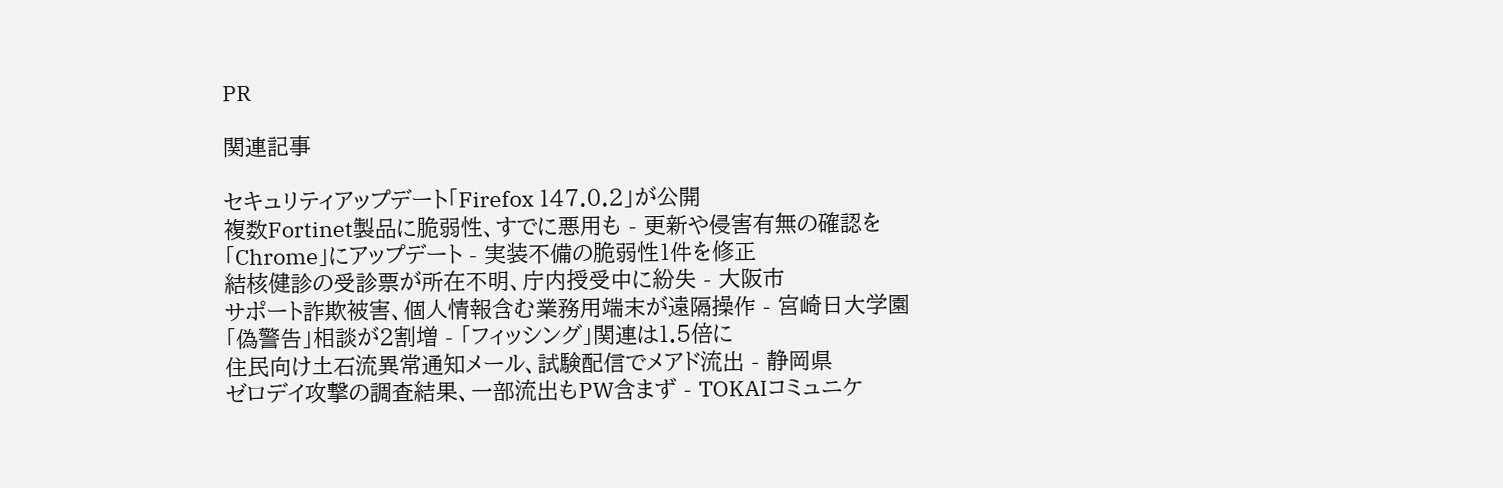PR

関連記事

セキュリティアップデート「Firefox 147.0.2」が公開
複数Fortinet製品に脆弱性、すでに悪用も - 更新や侵害有無の確認を
「Chrome」にアップデート - 実装不備の脆弱性1件を修正
結核健診の受診票が所在不明、庁内授受中に紛失 - 大阪市
サポート詐欺被害、個人情報含む業務用端末が遠隔操作 - 宮崎日大学園
「偽警告」相談が2割増 - 「フィッシング」関連は1.5倍に
住民向け土石流異常通知メール、試験配信でメアド流出 - 静岡県
ゼロデイ攻撃の調査結果、一部流出もPW含まず - TOKAIコミュニケ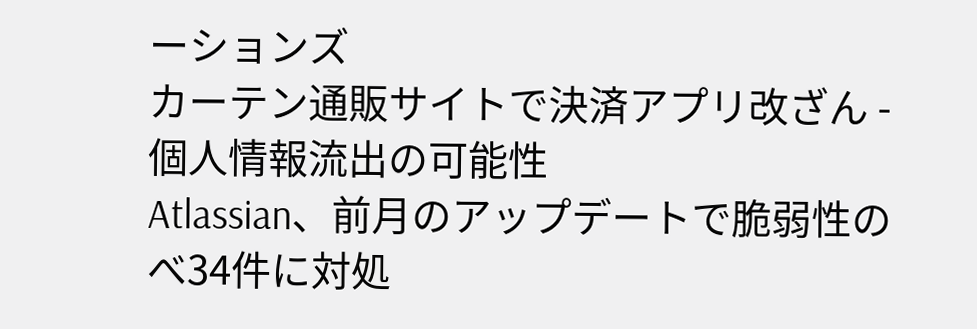ーションズ
カーテン通販サイトで決済アプリ改ざん - 個人情報流出の可能性
Atlassian、前月のアップデートで脆弱性のべ34件に対処